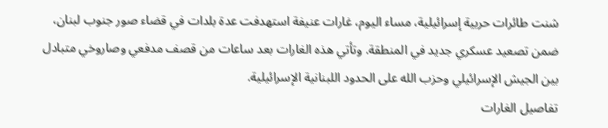شنت طائرات حربية إسرائيلية، مساء اليوم، غارات عنيفة استهدفت عدة بلدات في قضاء صور جنوب لبنان، ضمن تصعيد عسكري جديد في المنطقة. وتأتي هذه الغارات بعد ساعات من قصف مدفعي وصاروخي متبادل بين الجيش الإسرائيلي وحزب الله على الحدود اللبنانية الإسرائيلية.
تفاصيل الغارات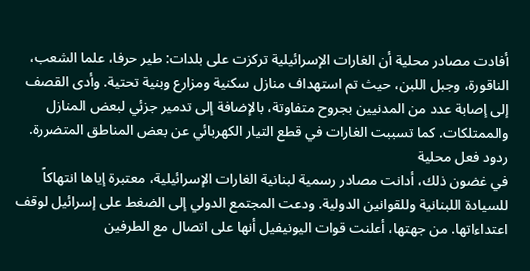أفادت مصادر محلية أن الغارات الإسرائيلية تركزت على بلدات: طير حرفا، علما الشعب، الناقورة، وجبل اللبن، حيث تم استهداف منازل سكنية ومزارع وبنية تحتية. وأدى القصف إلى إصابة عدد من المدنيين بجروح متفاوتة، بالإضافة إلى تدمير جزئي لبعض المنازل والممتلكات. كما تسببت الغارات في قطع التيار الكهربائي عن بعض المناطق المتضررة.
ردود فعل محلية
في غضون ذلك، أدانت مصادر رسمية لبنانية الغارات الإسرائيلية، معتبرة إياها انتهاكاً للسيادة اللبنانية وللقوانين الدولية. ودعت المجتمع الدولي إلى الضغط على إسرائيل لوقف اعتداءاتها. من جهتها، أعلنت قوات اليونيفيل أنها على اتصال مع الطرفين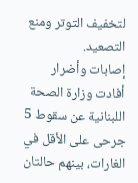لتخفيف التوتر ومنع التصعيد.
إصابات وأضرار
أفادت وزارة الصحة اللبنانية عن سقوط 5 جرحى على الأقل في الغارات، بينهم حالتان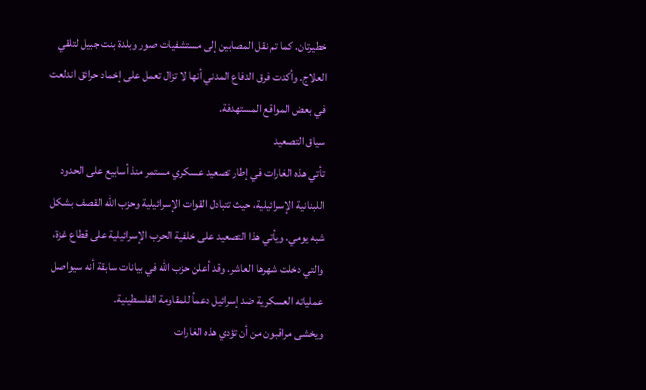خطيرتان. كما تم نقل المصابين إلى مستشفيات صور وبلدة بنت جبيل لتلقي العلاج. وأكدت فرق الدفاع المدني أنها لا تزال تعمل على إخماد حرائق اندلعت في بعض المواقع المستهدفة.
سياق التصعيد
تأتي هذه الغارات في إطار تصعيد عسكري مستمر منذ أسابيع على الحدود اللبنانية الإسرائيلية، حيث تتبادل القوات الإسرائيلية وحزب الله القصف بشكل شبه يومي. ويأتي هذا التصعيد على خلفية الحرب الإسرائيلية على قطاع غزة، والتي دخلت شهرها العاشر. وقد أعلن حزب الله في بيانات سابقة أنه سيواصل عملياته العسكرية ضد إسرائيل دعماً للمقاومة الفلسطينية.
ويخشى مراقبون من أن تؤدي هذه الغارات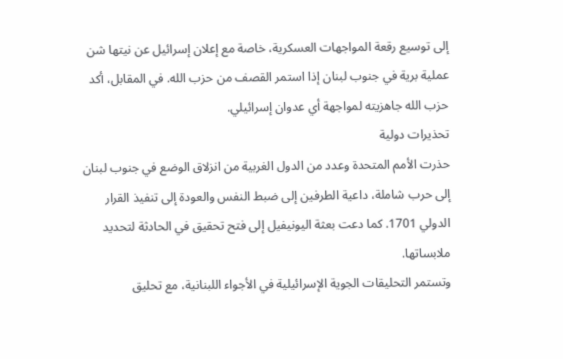إلى توسيع رقعة المواجهات العسكرية، خاصة مع إعلان إسرائيل عن نيتها شن عملية برية في جنوب لبنان إذا استمر القصف من حزب الله. في المقابل، أكد حزب الله جاهزيته لمواجهة أي عدوان إسرائيلي.
تحذيرات دولية
حذرت الأمم المتحدة وعدد من الدول الغربية من انزلاق الوضع في جنوب لبنان إلى حرب شاملة، داعية الطرفين إلى ضبط النفس والعودة إلى تنفيذ القرار الدولي 1701. كما دعت بعثة اليونيفيل إلى فتح تحقيق في الحادثة لتحديد ملابساتها.
وتستمر التحليقات الجوية الإسرائيلية في الأجواء اللبنانية، مع تحليق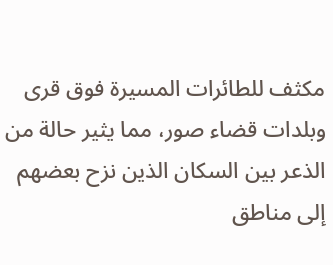مكثف للطائرات المسيرة فوق قرى وبلدات قضاء صور، مما يثير حالة من الذعر بين السكان الذين نزح بعضهم إلى مناطق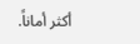أكثر أماناً.